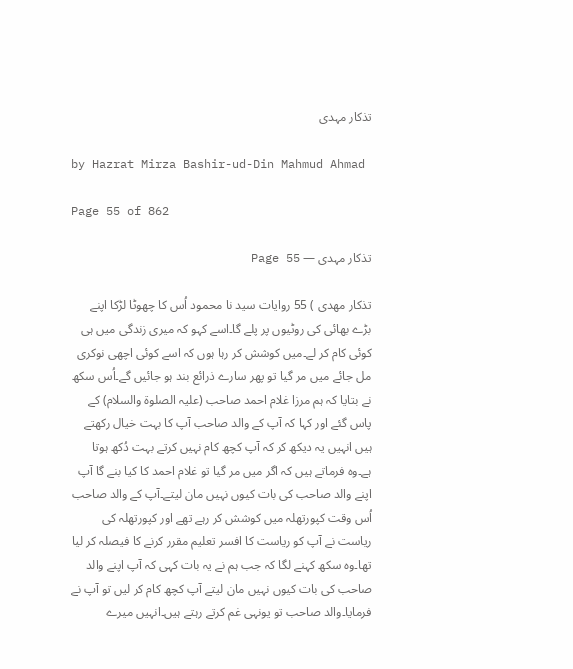تذکار مہدی

by Hazrat Mirza Bashir-ud-Din Mahmud Ahmad

Page 55 of 862

تذکار مہدی — Page 55

تذکار مهدی ) 55 روایات سید نا محمود اُس کا چھوٹا لڑکا اپنے بڑے بھائی کی روٹیوں پر پلے گا۔اسے کہو کہ میری زندگی میں ہی کوئی کام کر لے۔میں کوشش کر رہا ہوں کہ اسے کوئی اچھی نوکری مل جائے میں مر گیا تو پھر سارے ذرائع بند ہو جائیں گے۔اُس سکھ نے بتایا کہ ہم مرزا غلام احمد صاحب (علیہ الصلوۃ والسلام) کے پاس گئے اور کہا کہ آپ کے والد صاحب آپ کا بہت خیال رکھتے ہیں انہیں یہ دیکھ کر کہ آپ کچھ کام نہیں کرتے بہت دُکھ ہوتا ہے۔وہ فرماتے ہیں کہ اگر میں مر گیا تو غلام احمد کا کیا بنے گا آپ اپنے والد صاحب کی بات کیوں نہیں مان لیتے۔آپ کے والد صاحب اُس وقت کپورتھلہ میں کوشش کر رہے تھے اور کپورتھلہ کی ریاست نے آپ کو ریاست کا افسر تعلیم مقرر کرنے کا فیصلہ کر لیا تھا۔وہ سکھ کہنے لگا کہ جب ہم نے یہ بات کہی کہ آپ اپنے والد صاحب کی بات کیوں نہیں مان لیتے آپ کچھ کام کر لیں تو آپ نے فرمایا۔والد صاحب تو یونہی غم کرتے رہتے ہیں۔انہیں میرے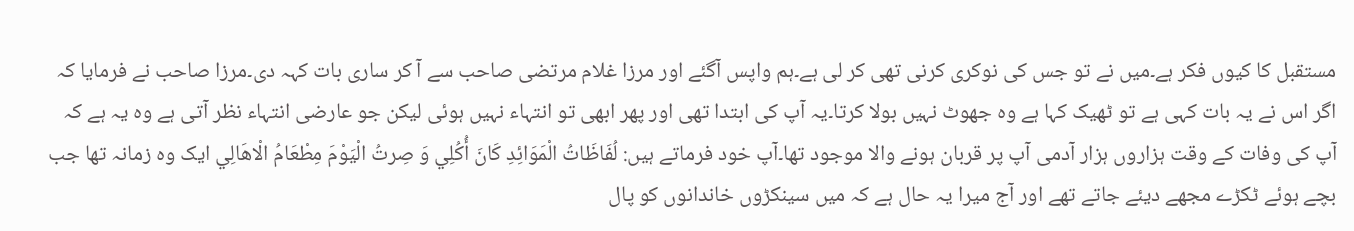مستقبل کا کیوں فکر ہے۔میں نے تو جس کی نوکری کرنی تھی کر لی ہے۔ہم واپس آگئے اور مرزا غلام مرتضی صاحب سے آ کر ساری بات کہہ دی۔مرزا صاحب نے فرمایا کہ اگر اس نے یہ بات کہی ہے تو ٹھیک کہا ہے وہ جھوٹ نہیں بولا کرتا۔یہ آپ کی ابتدا تھی اور پھر ابھی تو انتہاء نہیں ہوئی لیکن جو عارضی انتہاء نظر آتی ہے وہ یہ ہے کہ آپ کی وفات کے وقت ہزاروں ہزار آدمی آپ پر قربان ہونے والا موجود تھا۔آپ خود فرماتے ہیں: لُفَاظَاتُ الْمَوَائِدِ كَانَ أُكُلِي وَ صِرتُ الْيَوْمَ مِطْعَامُ الْاهَالِي ایک وہ زمانہ تھا جب بچے ہوئے ٹکڑے مجھے دیئے جاتے تھے اور آج میرا یہ حال ہے کہ میں سینکڑوں خاندانوں کو پال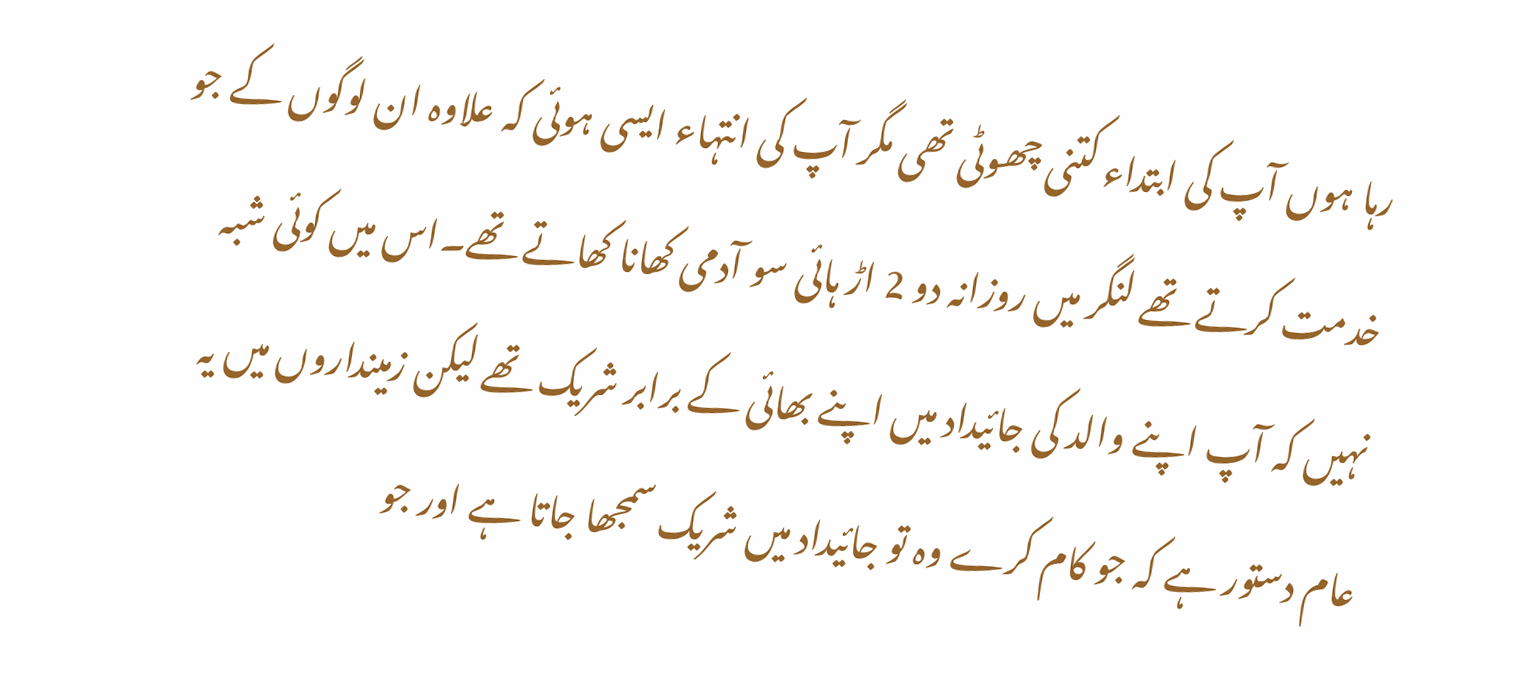رہا ہوں آپ کی ابتداء کتنی چھوٹی تھی مگر آپ کی انتہاء ایسی ہوئی کہ علاوہ ان لوگوں کے جو خدمت کرتے تھے لنگر میں روزانہ دو 2 اڑ ہائی سو آدمی کھانا کھاتے تھے۔اس میں کوئی شبہ نہیں کہ آپ اپنے والد کی جائیداد میں اپنے بھائی کے برابر شریک تھے لیکن زمینداروں میں یہ عام دستور ہے کہ جو کام کرے وہ تو جائیداد میں شریک سمجھا جاتا ہے اور جو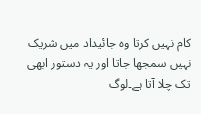کام نہیں کرتا وہ جائیداد میں شریک نہیں سمجھا جاتا اور یہ دستور ابھی تک چلا آتا ہے۔لوگ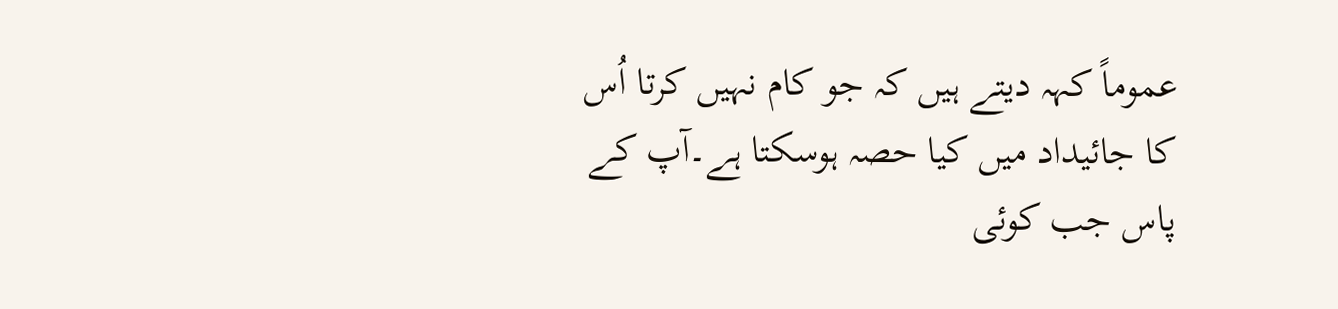عموماً کہہ دیتے ہیں کہ جو کام نہیں کرتا اُس کا جائیداد میں کیا حصہ ہوسکتا ہے۔آپ کے پاس جب کوئی